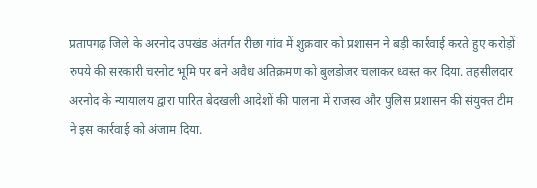प्रतापगढ़ जिले के अरनोद उपखंड अंतर्गत रीछा गांव में शुक्रवार को प्रशासन ने बड़ी कार्रवाई करते हुए करोड़ों रुपये की सरकारी चरनोट भूमि पर बने अवैध अतिक्रमण को बुलडोजर चलाकर ध्वस्त कर दिया. तहसीलदार अरनोद के न्यायालय द्वारा पारित बेदखली आदेशों की पालना में राजस्व और पुलिस प्रशासन की संयुक्त टीम ने इस कार्रवाई को अंजाम दिया.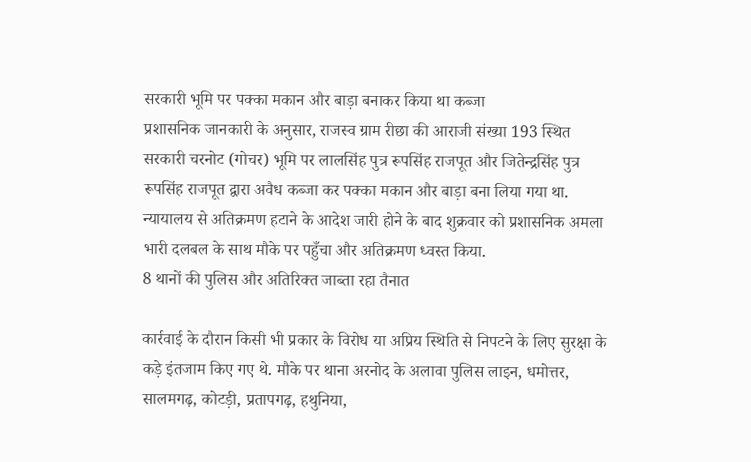सरकारी भूमि पर पक्का मकान और बाड़ा बनाकर किया था कब्जा
प्रशासनिक जानकारी के अनुसार, राजस्व ग्राम रीछा की आराजी संख्या 193 स्थित सरकारी चरनोट (गोचर) भूमि पर लालसिंह पुत्र रूपसिंह राजपूत और जितेन्द्रसिंह पुत्र रूपसिंह राजपूत द्वारा अवैध कब्जा कर पक्का मकान और बाड़ा बना लिया गया था. न्यायालय से अतिक्रमण हटाने के आदेश जारी होने के बाद शुक्रवार को प्रशासनिक अमला भारी दलबल के साथ मौके पर पहुँचा और अतिक्रमण ध्वस्त किया.
8 थानों की पुलिस और अतिरिक्त जाब्ता रहा तैनात

कार्रवाई के दौरान किसी भी प्रकार के विरोध या अप्रिय स्थिति से निपटने के लिए सुरक्षा के कड़े इंतजाम किए गए थे. मौके पर थाना अरनोद के अलावा पुलिस लाइन, धमोत्तर, सालमगढ़, कोटड़ी, प्रतापगढ़, हथुनिया,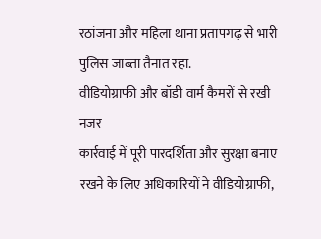रठांजना और महिला थाना प्रतापगढ़ से भारी पुलिस जाब्ता तैनात रहा.
वीडियोग्राफी और बॉडी वार्म कैमरों से रखी नजर
कार्रवाई में पूरी पारदर्शिता और सुरक्षा बनाए रखने के लिए अधिकारियों ने वीडियोग्राफी,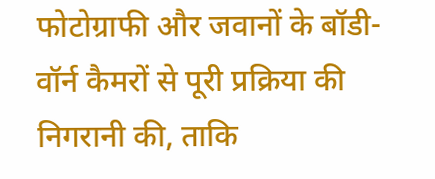फोटोग्राफी और जवानों के बॉडी-वॉर्न कैमरों से पूरी प्रक्रिया की निगरानी की, ताकि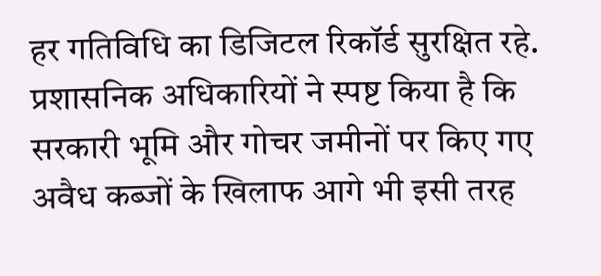हर गतिविधि का डिजिटल रिकॉर्ड सुरक्षित रहे.
प्रशासनिक अधिकारियों ने स्पष्ट किया है कि सरकारी भूमि और गोचर जमीनों पर किए गए अवैध कब्जों के खिलाफ आगे भी इसी तरह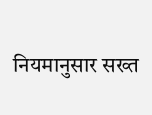नियमानुसार सख्त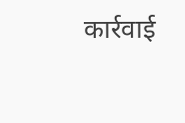कार्रवाई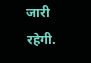जारी रहेगी.